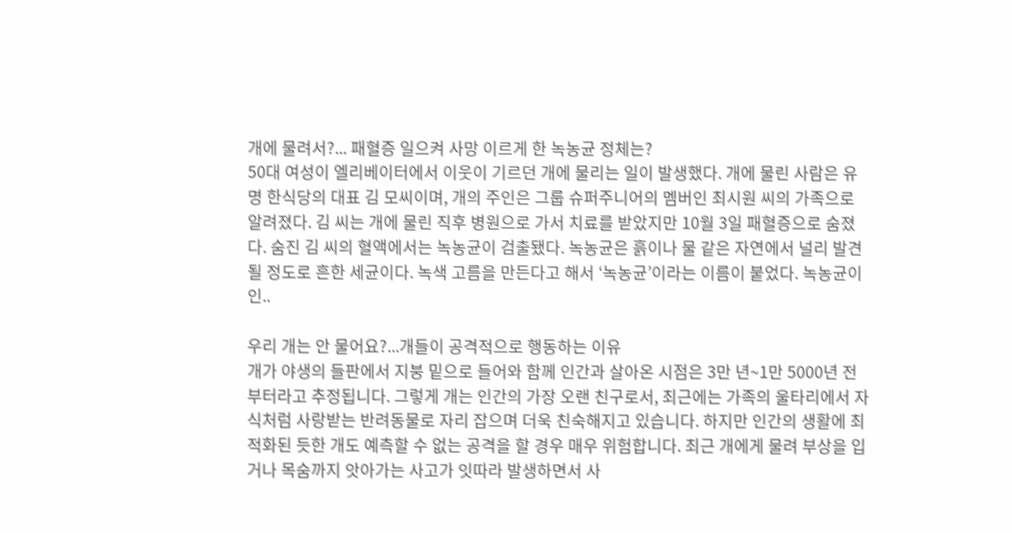개에 물려서?... 패혈증 일으켜 사망 이르게 한 녹농균 정체는?
50대 여성이 엘리베이터에서 이웃이 기르던 개에 물리는 일이 발생했다. 개에 물린 사람은 유명 한식당의 대표 김 모씨이며, 개의 주인은 그룹 슈퍼주니어의 멤버인 최시원 씨의 가족으로 알려졌다. 김 씨는 개에 물린 직후 병원으로 가서 치료를 받았지만 10월 3일 패혈증으로 숨졌다. 숨진 김 씨의 혈액에서는 녹농균이 검출됐다. 녹농균은 흙이나 물 같은 자연에서 널리 발견될 정도로 흔한 세균이다. 녹색 고름을 만든다고 해서 ‘녹농균’이라는 이름이 붙었다. 녹농균이 인..

우리 개는 안 물어요?...개들이 공격적으로 행동하는 이유
개가 야생의 들판에서 지붕 밑으로 들어와 함께 인간과 살아온 시점은 3만 년~1만 5000년 전부터라고 추정됩니다. 그렇게 개는 인간의 가장 오랜 친구로서, 최근에는 가족의 울타리에서 자식처럼 사랑받는 반려동물로 자리 잡으며 더욱 친숙해지고 있습니다. 하지만 인간의 생활에 최적화된 듯한 개도 예측할 수 없는 공격을 할 경우 매우 위험합니다. 최근 개에게 물려 부상을 입거나 목숨까지 앗아가는 사고가 잇따라 발생하면서 사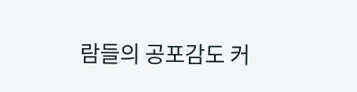람들의 공포감도 커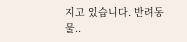지고 있습니다. 반려동물..